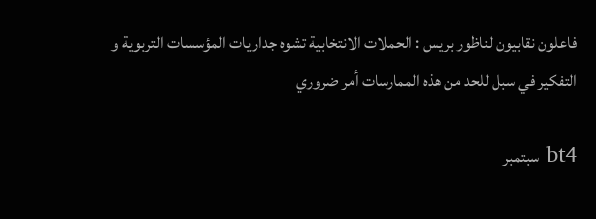فاعلون نقابيون لناظور بريس : الحملات الانتخابية تشوه جداريات المؤسسات التربوية و التفكير في سبل للحد من هذه الممارسات أمر ضروري

bt4 سبتمبر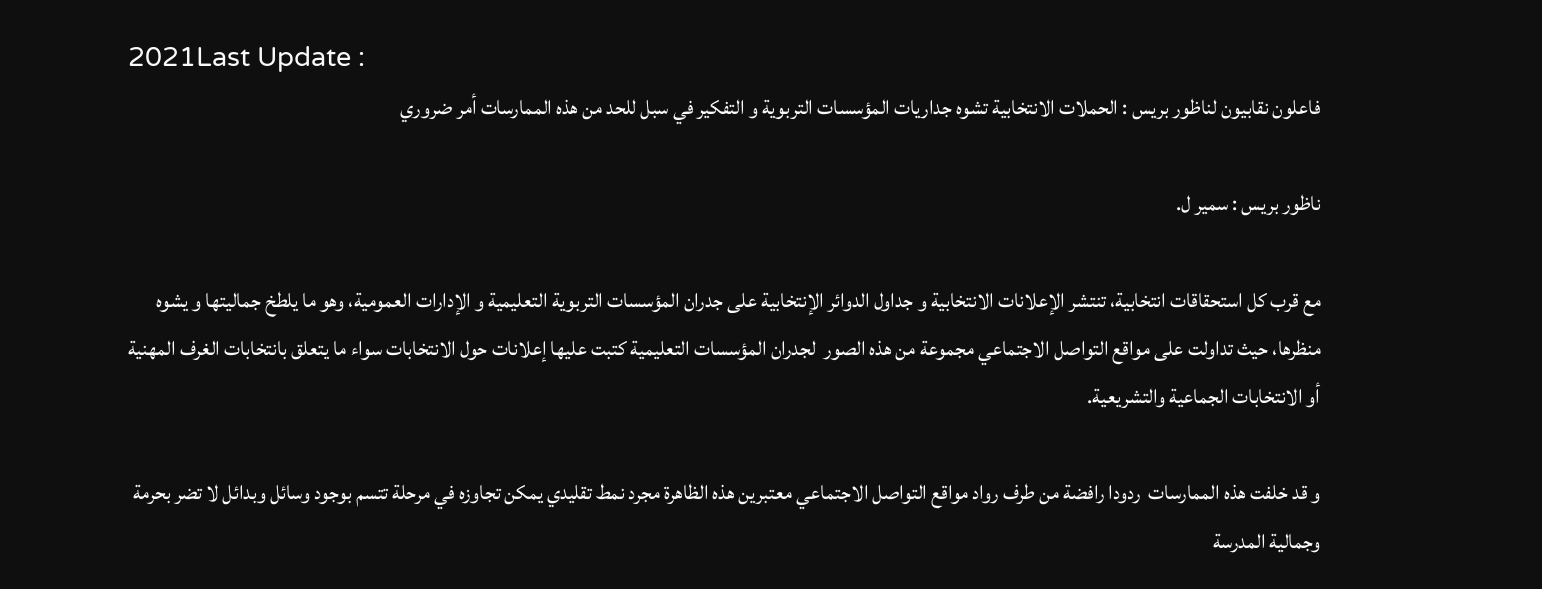2021Last Update :
فاعلون نقابيون لناظور بريس : الحملات الانتخابية تشوه جداريات المؤسسات التربوية و التفكير في سبل للحد من هذه الممارسات أمر ضروري

ناظور بريس : سمير ل.

مع قرب كل استحقاقات انتخابية، تنتشر الإعلانات الانتخابية و جداول الدوائر الإنتخابية على جدران المؤسسات التربوية التعليمية و الإدارات العمومية، وهو ما يلطخ جماليتها و يشوه منظرها، حيث تداولت على مواقع التواصل الاجتماعي مجموعة من هذه الصور  لجدران المؤسسات التعليمية كتبت عليها إعلانات حول الانتخابات سواء ما يتعلق بانتخابات الغرف المهنية أو الانتخابات الجماعية والتشريعية.

و قد خلفت هذه الممارسات  ردودا رافضة من طرف رواد مواقع التواصل الاجتماعي معتبرين هذه الظاهرة مجرد نمط تقليدي يمكن تجاوزه في مرحلة تتسم بوجود وسائل وبدائل لا تضر بحرمة وجمالية المدرسة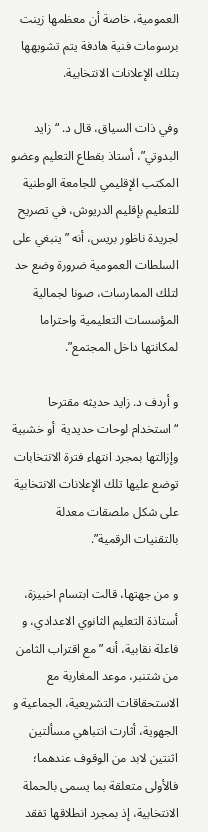العمومية، خاصة أن معظمها زينت برسومات فنية هادفة يتم تشويهها بتلك الإعلانات الانتخابية.

وفي ذات السياق، قال د. “زايد البدوتي”، أستاذ بقطاع التعليم وعضو المكتب الإقليمي للجامعة الوطنية للتعليم بإقليم الدريوش، في تصريح لجريدة ناظور بريس، أنه ” ينبغي على السلطات العمومية ضرورة وضع حد لتلك الممارسات، صونا لجمالية المؤسسات التعليمية واحتراما لمكانتها داخل المجتمع”.

و أردف د. زايد حديثه مقترحا “استخدام لوحات حديدية  أو خشبية وإزالتها بمجرد انتهاء فترة الانتخابات توضع عليها تلك الإعلانات الانتخابية على شكل ملصقات معدلة بالتقنيات الرقمية”.

و من جهتها، قالت ابتسام اخبيزة، أستاذة التعليم الثانوي الاعدادي، و فاعلة نقابية، أنه ” مع اقتراب الثامن من شتنبر، موعد المغاربة مع الاستحقاقات التشريعية، الجماعية و الجهوية، أثارت انتباهي مسألتين اثنتين لابد من الوقوف عندهما؛ فالأولى متعلقة بما يسمى بالحملة الانتخابية، إذ بمجرد انطلاقها تفقد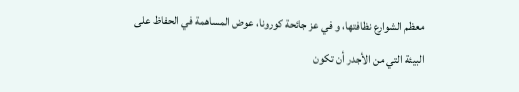معظم الشوارع نظافتها، و في عز جائحة كورونا، عوض المساهمة في الحفاظ على البيئة التي من الأجدر أن تكون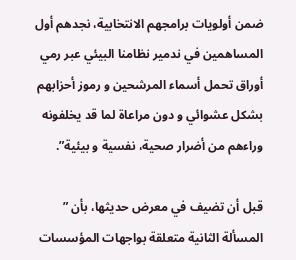ضمن أولويات برامجهم الانتخابية، نجدهم أول المساهمين في ندمير نظامنا البيئي عبر رمي أوراق تحمل أسماء المرشحين و رموز أحزابهم بشكل عشوائي و دون مراعاة لما قد يخلفونه وراءهم من أضرار صحية، نفسية و بيئية”.

قبل أن تضيف في معرض حديثها، بأن ” المسألة الثانية متعلقة بواجهات المؤسسات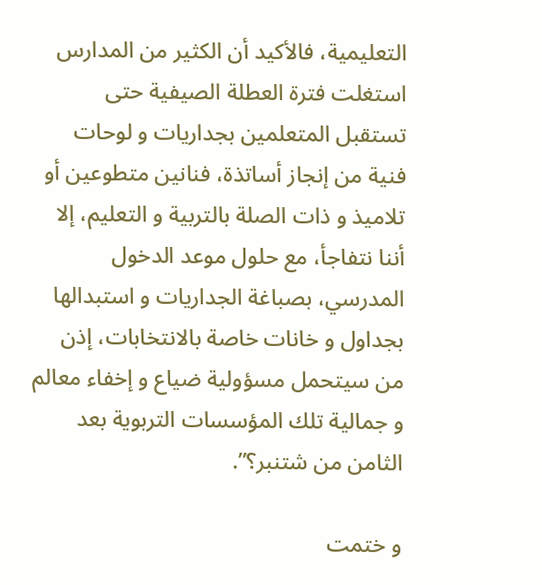التعليمية، فالأكيد أن الكثير من المدارس استغلت فترة العطلة الصيفية حتى تستقبل المتعلمين بجداريات و لوحات فنية من إنجاز أساتذة، فنانين متطوعين أو تلاميذ و ذات الصلة بالتربية و التعليم، إلا أننا نتفاجأ، مع حلول موعد الدخول المدرسي، بصباغة الجداريات و استبدالها بجداول و خانات خاصة بالانتخابات، إذن من سيتحمل مسؤولية ضياع و إخفاء معالم و جمالية تلك المؤسسات التربوية بعد الثامن من شتنبر؟”.

و ختمت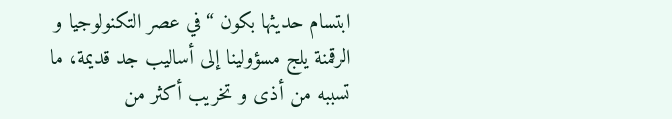ابتسام حديثها بكون “في عصر التكنولوجيا و الرقمنة يلج مسؤولينا إلى أساليب جد قديمة، ما تسببه من أذى و تخريب أكثر من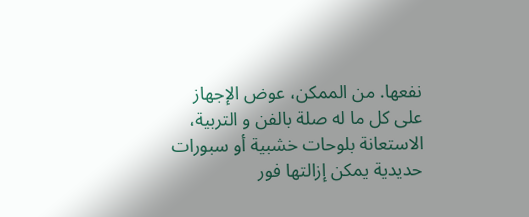نفعها. من الممكن، عوض الإجهاز على كل ما له صلة بالفن و التربية، الاستعانة بلوحات خشبية أو سبورات حديدية يمكن إزالتها فور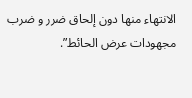الانتهاء منها دون إلحاق ضرر و ضرب مجهودات عرض الحائط”.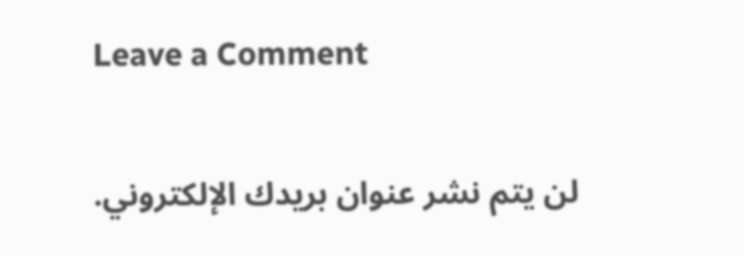Leave a Comment

لن يتم نشر عنوان بريدك الإلكتروني.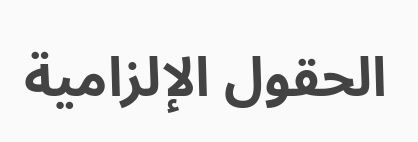الحقول الإلزامية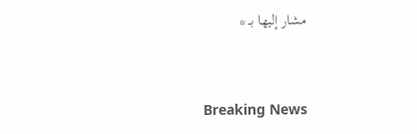مشار إليها بـ *


Breaking News